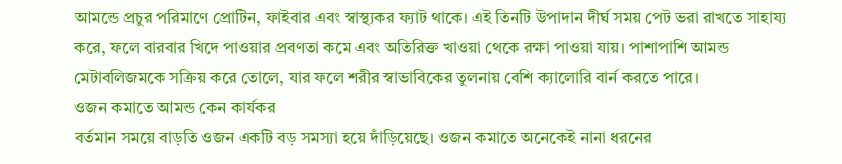আমন্ডে প্রচুর পরিমাণে প্রোটিন, ফাইবার এবং স্বাস্থ্যকর ফ্যাট থাকে। এই তিনটি উপাদান দীর্ঘ সময় পেট ভরা রাখতে সাহায্য করে, ফলে বারবার খিদে পাওয়ার প্রবণতা কমে এবং অতিরিক্ত খাওয়া থেকে রক্ষা পাওয়া যায়। পাশাপাশি আমন্ড মেটাবলিজমকে সক্রিয় করে তোলে, যার ফলে শরীর স্বাভাবিকের তুলনায় বেশি ক্যালোরি বার্ন করতে পারে।
ওজন কমাতে আমন্ড কেন কার্যকর
বর্তমান সময়ে বাড়তি ওজন একটি বড় সমস্যা হয়ে দাঁড়িয়েছে। ওজন কমাতে অনেকেই নানা ধরনের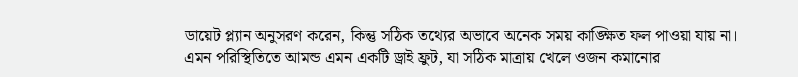ডায়েট প্ল্যান অনুসরণ করেন, কিন্তু সঠিক তথ্যের অভাবে অনেক সময় কাঙ্ক্ষিত ফল পাওয়া যায় না। এমন পরিস্থিতিতে আমন্ড এমন একটি ড্রাই ফ্রুট, যা সঠিক মাত্রায় খেলে ওজন কমানোর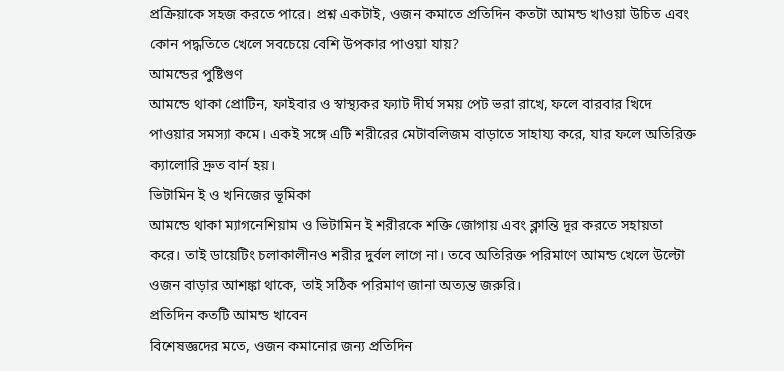প্রক্রিয়াকে সহজ করতে পারে। প্রশ্ন একটাই, ওজন কমাতে প্রতিদিন কতটা আমন্ড খাওয়া উচিত এবং কোন পদ্ধতিতে খেলে সবচেয়ে বেশি উপকার পাওয়া যায়?
আমন্ডের পুষ্টিগুণ
আমন্ডে থাকা প্রোটিন, ফাইবার ও স্বাস্থ্যকর ফ্যাট দীর্ঘ সময় পেট ভরা রাখে, ফলে বারবার খিদে পাওয়ার সমস্যা কমে। একই সঙ্গে এটি শরীরের মেটাবলিজম বাড়াতে সাহায্য করে, যার ফলে অতিরিক্ত ক্যালোরি দ্রুত বার্ন হয়।
ভিটামিন ই ও খনিজের ভূমিকা
আমন্ডে থাকা ম্যাগনেশিয়াম ও ভিটামিন ই শরীরকে শক্তি জোগায় এবং ক্লান্তি দূর করতে সহায়তা করে। তাই ডায়েটিং চলাকালীনও শরীর দুর্বল লাগে না। তবে অতিরিক্ত পরিমাণে আমন্ড খেলে উল্টো ওজন বাড়ার আশঙ্কা থাকে, তাই সঠিক পরিমাণ জানা অত্যন্ত জরুরি।
প্রতিদিন কতটি আমন্ড খাবেন
বিশেষজ্ঞদের মতে, ওজন কমানোর জন্য প্রতিদিন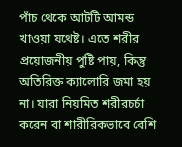পাঁচ থেকে আটটি আমন্ড খাওয়া যথেষ্ট। এতে শরীর প্রয়োজনীয় পুষ্টি পায়, কিন্তু অতিরিক্ত ক্যালোরি জমা হয় না। যারা নিয়মিত শরীরচর্চা করেন বা শারীরিকভাবে বেশি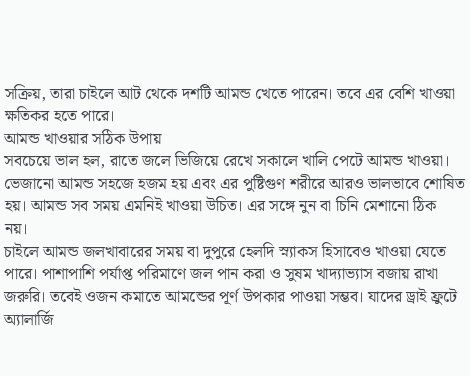সক্রিয়, তারা চাইলে আট থেকে দশটি আমন্ড খেতে পারেন। তবে এর বেশি খাওয়া ক্ষতিকর হতে পারে।
আমন্ড খাওয়ার সঠিক উপায়
সবচেয়ে ভাল হল, রাতে জলে ভিজিয়ে রেখে সকালে খালি পেটে আমন্ড খাওয়া। ভেজানো আমন্ড সহজে হজম হয় এবং এর পুষ্টিগুণ শরীরে আরও ভালভাবে শোষিত হয়। আমন্ড সব সময় এমনিই খাওয়া উচিত। এর সঙ্গে নুন বা চিনি মেশানো ঠিক নয়।
চাইলে আমন্ড জলখাবারের সময় বা দুপুরে হেলদি স্ন্যাকস হিসাবেও খাওয়া যেতে পারে। পাশাপাশি পর্যাপ্ত পরিমাণে জল পান করা ও সুষম খাদ্যাভ্যাস বজায় রাখা জরুরি। তবেই ওজন কমাতে আমন্ডের পূর্ণ উপকার পাওয়া সম্ভব। যাদের ড্রাই ফ্রুটে অ্যালার্জি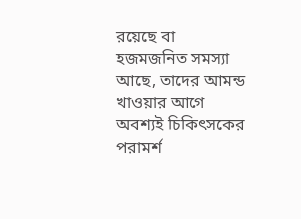রয়েছে বা হজমজনিত সমস্যা আছে, তাদের আমন্ড খাওয়ার আগে অবশ্যই চিকিৎসকের পরামর্শ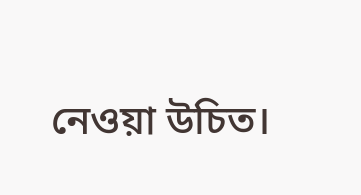নেওয়া উচিত।